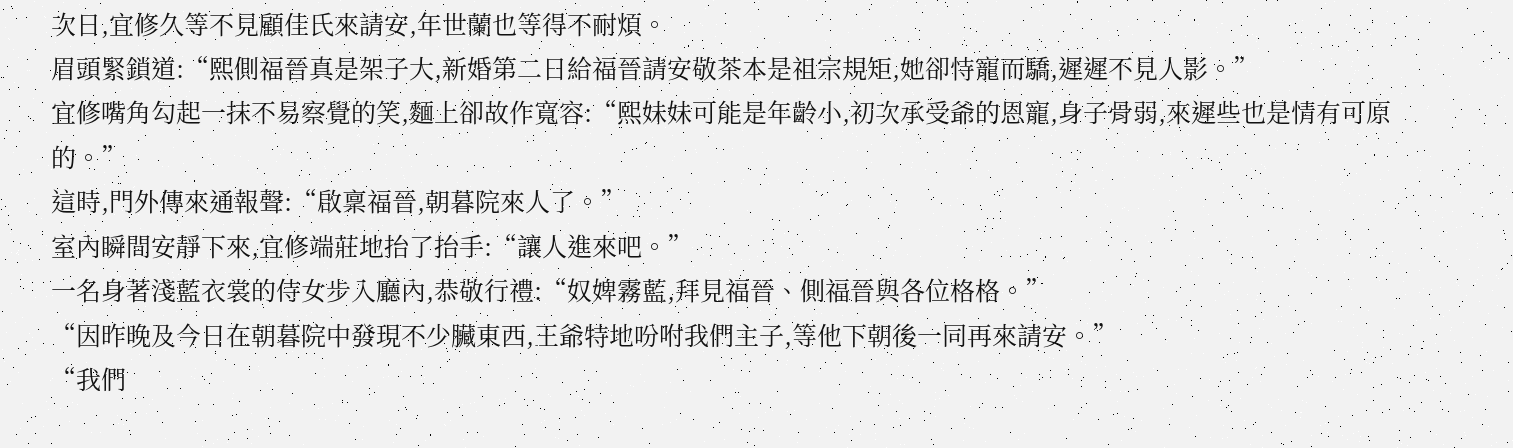次日,宜修久等不見顧佳氏來請安,年世蘭也等得不耐煩。
眉頭緊鎖道:“熙側福晉真是架子大,新婚第二日給福晉請安敬茶本是祖宗規矩,她卻恃寵而驕,遲遲不見人影。”
宜修嘴角勾起一抹不易察覺的笑,麵上卻故作寬容:“熙妹妹可能是年齡小,初次承受爺的恩寵,身子骨弱,來遲些也是情有可原的。”
這時,門外傳來通報聲:“啟稟福晉,朝暮院來人了。”
室內瞬間安靜下來,宜修端莊地抬了抬手:“讓人進來吧。”
一名身著淺藍衣裳的侍女步入廳內,恭敬行禮:“奴婢霧藍,拜見福晉、側福晉與各位格格。”
“因昨晚及今日在朝暮院中發現不少臟東西,王爺特地吩咐我們主子,等他下朝後一同再來請安。”
“我們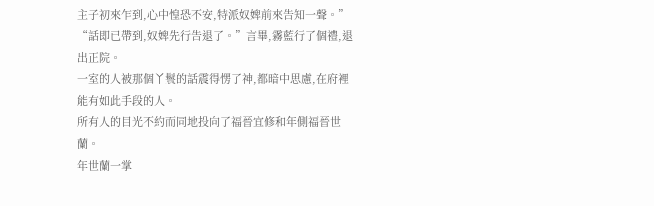主子初來乍到,心中惶恐不安,特派奴婢前來告知一聲。”
“話即已帶到,奴婢先行告退了。”言畢,霧藍行了個禮,退出正院。
一室的人被那個丫鬟的話震得愣了神,都暗中思慮,在府裡能有如此手段的人。
所有人的目光不約而同地投向了福晉宜修和年側福晉世蘭。
年世蘭一掌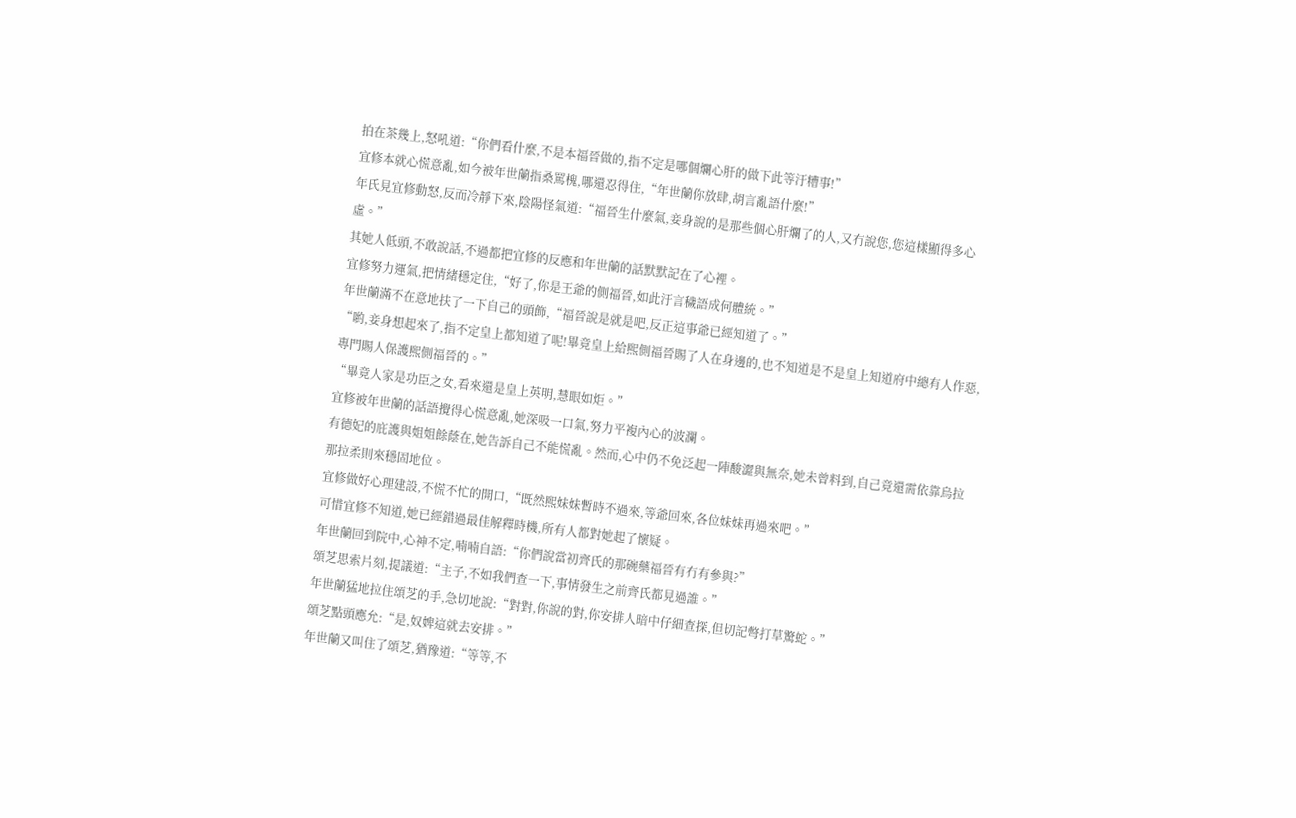拍在茶幾上,怒吼道:“你們看什麼,不是本福晉做的,指不定是哪個爛心肝的做下此等汙糟事!”
宜修本就心慌意亂,如今被年世蘭指桑罵槐,哪還忍得住,“年世蘭你放肆,胡言亂語什麼!”
年氏見宜修動怒,反而冷靜下來,陰陽怪氣道:“福晉生什麼氣,妾身說的是那些個心肝爛了的人,又冇說您,您這樣顯得多心虛。”
其她人低頭,不敢說話,不過都把宜修的反應和年世蘭的話默默記在了心裡。
宜修努力運氣,把情緒穩定住,“好了,你是王爺的側福晉,如此汙言穢語成何體統。”
年世蘭滿不在意地扶了一下自己的頭飾,“福晉說是就是吧,反正這事爺已經知道了。”
“喲,妾身想起來了,指不定皇上都知道了呢!畢竟皇上給熙側福晉賜了人在身邊的,也不知道是不是皇上知道府中總有人作惡,專門賜人保護熙側福晉的。”
“畢竟人家是功臣之女,看來還是皇上英明,慧眼如炬。”
宜修被年世蘭的話語攪得心慌意亂,她深吸一口氣,努力平複內心的波瀾。
有德妃的庇護與姐姐餘蔭在,她告訴自己不能慌亂。然而,心中仍不免泛起一陣酸澀與無奈,她未曾料到,自己竟還需依靠烏拉那拉柔則來穩固地位。
宜修做好心理建設,不慌不忙的開口,“既然熙妹妹暫時不過來,等爺回來,各位妹妹再過來吧。”
可惜宜修不知道,她已經錯過最佳解釋時機,所有人都對她起了懷疑。
年世蘭回到院中,心神不定,喃喃自語:“你們說當初齊氏的那碗藥福晉有冇有參與?”
頌芝思索片刻,提議道:“主子,不如我們查一下,事情發生之前齊氏都見過誰。”
年世蘭猛地拉住頌芝的手,急切地說:“對對,你說的對,你安排人暗中仔細查探,但切記彆打草驚蛇。”
頌芝點頭應允:“是,奴婢這就去安排。”
年世蘭又叫住了頌芝,猶豫道:“等等,不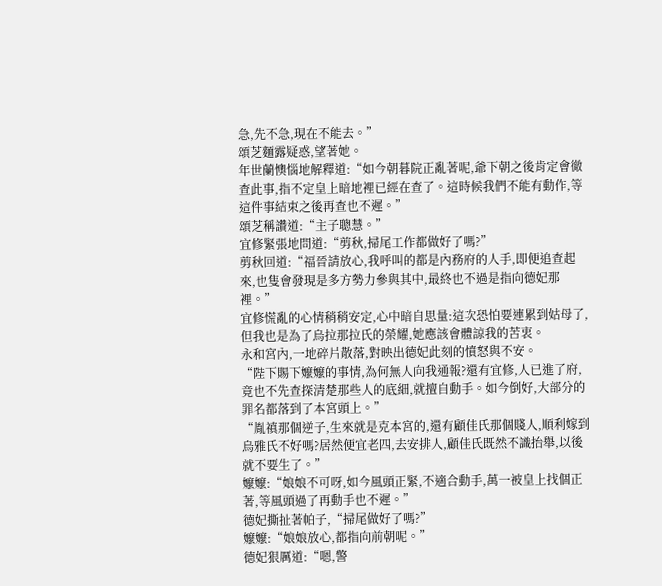急,先不急,現在不能去。”
頌芝麵露疑惑,望著她。
年世蘭懊惱地解釋道:“如今朝暮院正亂著呢,爺下朝之後肯定會徹查此事,指不定皇上暗地裡已經在查了。這時候我們不能有動作,等這件事結束之後再查也不遲。”
頌芝稱讚道:“主子聰慧。”
宜修緊張地問道:“剪秋,掃尾工作都做好了嗎?”
剪秋回道:“福晉請放心,我呼叫的都是內務府的人手,即便追查起來,也隻會發現是多方勢力參與其中,最終也不過是指向德妃那裡。”
宜修慌亂的心情稍稍安定,心中暗自思量:這次恐怕要連累到姑母了,但我也是為了烏拉那拉氏的榮耀,她應該會體諒我的苦衷。
永和宮內,一地碎片散落,對映出德妃此刻的憤怒與不安。
“陛下賜下嬤嬤的事情,為何無人向我通報?還有宜修,人已進了府,竟也不先查探清楚那些人的底細,就擅自動手。如今倒好,大部分的罪名都落到了本宮頭上。”
“胤禛那個逆子,生來就是克本宮的,還有顧佳氏那個賤人,順利嫁到烏雅氏不好嗎?居然便宜老四,去安排人,顧佳氏既然不識抬舉,以後就不要生了。”
嬤嬤:“娘娘不可呀,如今風頭正緊,不適合動手,萬一被皇上找個正著,等風頭過了再動手也不遲。”
德妃撕扯著帕子,“掃尾做好了嗎?”
嬤嬤:“娘娘放心,都指向前朝呢。”
德妃狠厲道:“嗯,警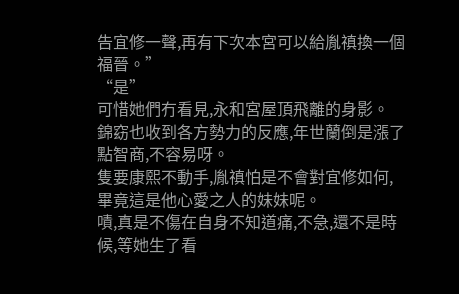告宜修一聲,再有下次本宮可以給胤禛換一個福晉。”
“是”
可惜她們冇看見,永和宮屋頂飛離的身影。
錦窈也收到各方勢力的反應,年世蘭倒是漲了點智商,不容易呀。
隻要康熙不動手,胤禛怕是不會對宜修如何,畢竟這是他心愛之人的妹妹呢。
嘖,真是不傷在自身不知道痛,不急,還不是時候,等她生了看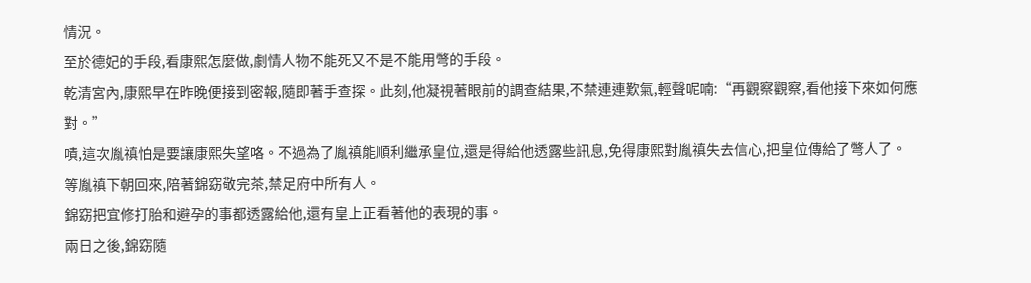情況。
至於德妃的手段,看康熙怎麼做,劇情人物不能死又不是不能用彆的手段。
乾清宮內,康熙早在昨晚便接到密報,隨即著手查探。此刻,他凝視著眼前的調查結果,不禁連連歎氣,輕聲呢喃:“再觀察觀察,看他接下來如何應對。”
嘖,這次胤禛怕是要讓康熙失望咯。不過為了胤禛能順利繼承皇位,還是得給他透露些訊息,免得康熙對胤禛失去信心,把皇位傳給了彆人了。
等胤禛下朝回來,陪著錦窈敬完茶,禁足府中所有人。
錦窈把宜修打胎和避孕的事都透露給他,還有皇上正看著他的表現的事。
兩日之後,錦窈隨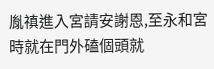胤禛進入宮請安謝恩,至永和宮時就在門外磕個頭就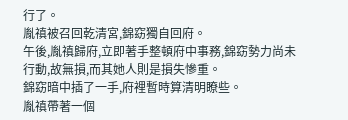行了。
胤禛被召回乾清宮,錦窈獨自回府。
午後,胤禛歸府,立即著手整頓府中事務,錦窈勢力尚未行動,故無損,而其她人則是損失慘重。
錦窈暗中插了一手,府裡暫時算清明瞭些。
胤禛帶著一個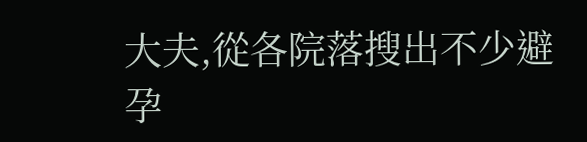大夫,從各院落搜出不少避孕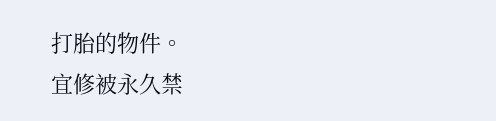打胎的物件。
宜修被永久禁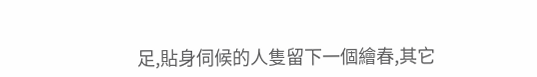足,貼身伺候的人隻留下一個繪春,其它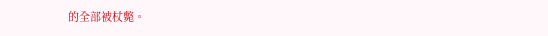的全部被杖斃。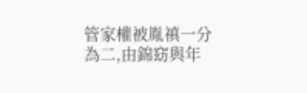管家權被胤禛一分為二,由錦窈與年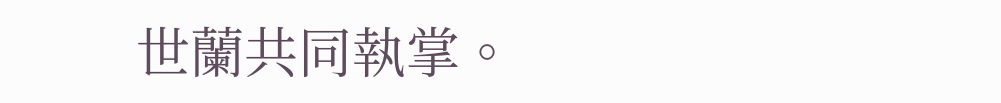世蘭共同執掌。